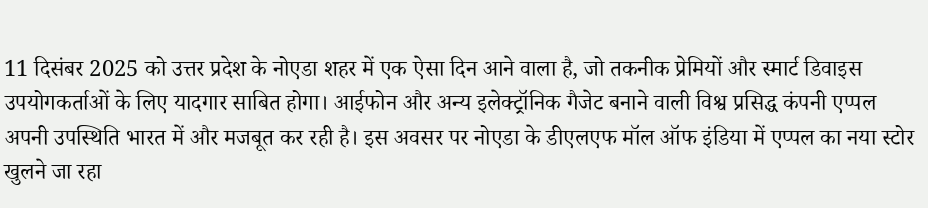11 दिसंबर 2025 को उत्तर प्रदेश के नोएडा शहर में एक ऐसा दिन आने वाला है, जो तकनीक प्रेमियों और स्मार्ट डिवाइस उपयोगकर्ताओं के लिए यादगार साबित होगा। आईफोन और अन्य इलेक्ट्रॉनिक गैजेट बनाने वाली विश्व प्रसिद्ध कंपनी एप्पल अपनी उपस्थिति भारत में और मजबूत कर रही है। इस अवसर पर नोएडा के डीएलएफ मॉल ऑफ इंडिया में एप्पल का नया स्टोर खुलने जा रहा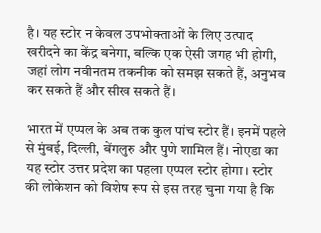है। यह स्टोर न केवल उपभोक्ताओं के लिए उत्पाद खरीदने का केंद्र बनेगा, बल्कि एक ऐसी जगह भी होगी, जहां लोग नवीनतम तकनीक को समझ सकते हैं, अनुभव कर सकते हैं और सीख सकते हैं।

भारत में एप्पल के अब तक कुल पांच स्टोर हैं। इनमें पहले से मुंबई, दिल्ली, बेंगलुरु और पुणे शामिल हैं। नोएडा का यह स्टोर उत्तर प्रदेश का पहला एप्पल स्टोर होगा। स्टोर की लोकेशन को विशेष रूप से इस तरह चुना गया है कि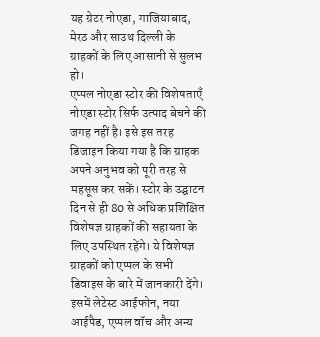यह ग्रेटर नोएडा, गाजियाबाद, मेरठ और साउथ दिल्ली के ग्राहकों के लिए आसानी से सुलभ हो।
एप्पल नोएडा स्टोर की विशेषताएँ
नोएडा स्टोर सिर्फ उत्पाद बेचने की जगह नहीं है। इसे इस तरह डिजाइन किया गया है कि ग्राहक अपने अनुभव को पूरी तरह से महसूस कर सकें। स्टोर के उद्घाटन दिन से ही 80 से अधिक प्रशिक्षित विशेषज्ञ ग्राहकों की सहायता के लिए उपस्थित रहेंगे। ये विशेषज्ञ ग्राहकों को एप्पल के सभी डिवाइस के बारे में जानकारी देंगे। इसमें लेटेस्ट आईफोन, नया आईपैड, एप्पल वॉच और अन्य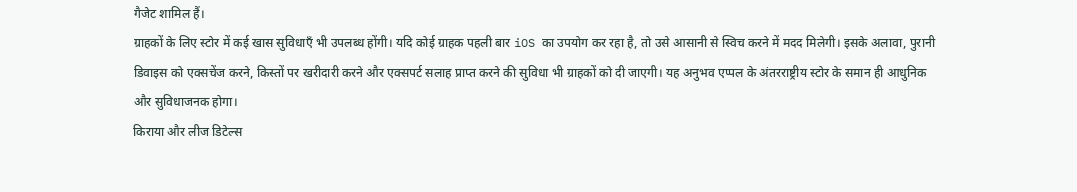गैजेट शामिल हैं।
ग्राहकों के लिए स्टोर में कई खास सुविधाएँ भी उपलब्ध होंगी। यदि कोई ग्राहक पहली बार iOS का उपयोग कर रहा है, तो उसे आसानी से स्विच करने में मदद मिलेगी। इसके अलावा, पुरानी डिवाइस को एक्सचेंज करने, किस्तों पर खरीदारी करने और एक्सपर्ट सलाह प्राप्त करने की सुविधा भी ग्राहकों को दी जाएगी। यह अनुभव एप्पल के अंतरराष्ट्रीय स्टोर के समान ही आधुनिक और सुविधाजनक होगा।
किराया और लीज डिटेल्स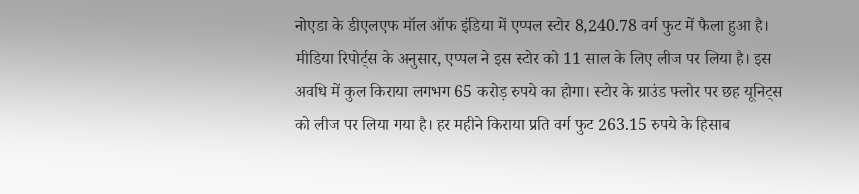नोएडा के डीएलएफ मॉल ऑफ इंडिया में एप्पल स्टोर 8,240.78 वर्ग फुट में फैला हुआ है। मीडिया रिपोर्ट्स के अनुसार, एप्पल ने इस स्टोर को 11 साल के लिए लीज पर लिया है। इस अवधि में कुल किराया लगभग 65 करोड़ रुपये का होगा। स्टोर के ग्राउंड फ्लोर पर छह यूनिट्स को लीज पर लिया गया है। हर महीने किराया प्रति वर्ग फुट 263.15 रुपये के हिसाब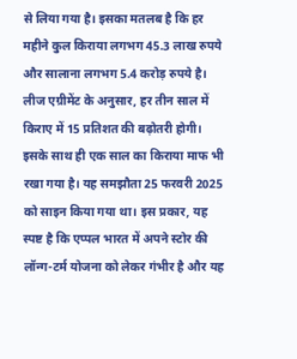से लिया गया है। इसका मतलब है कि हर महीने कुल किराया लगभग 45.3 लाख रुपये और सालाना लगभग 5.4 करोड़ रुपये है।
लीज एग्रीमेंट के अनुसार, हर तीन साल में किराए में 15 प्रतिशत की बढ़ोतरी होगी। इसके साथ ही एक साल का किराया माफ भी रखा गया है। यह समझौता 25 फरवरी 2025 को साइन किया गया था। इस प्रकार, यह स्पष्ट है कि एप्पल भारत में अपने स्टोर की लॉन्ग-टर्म योजना को लेकर गंभीर है और यह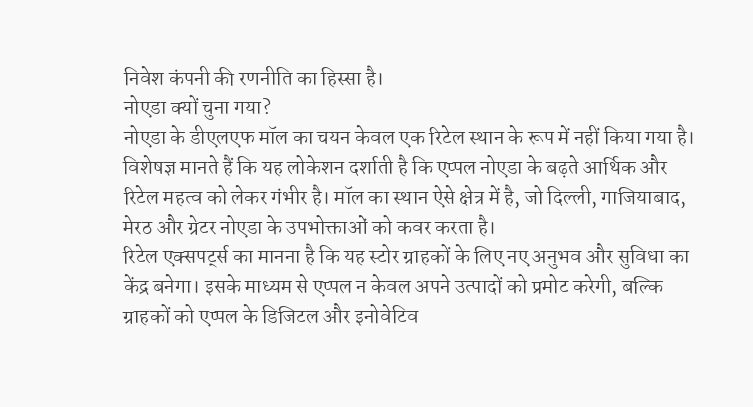निवेश कंपनी की रणनीति का हिस्सा है।
नोएडा क्यों चुना गया?
नोएडा के डीएलएफ मॉल का चयन केवल एक रिटेल स्थान के रूप में नहीं किया गया है। विशेषज्ञ मानते हैं कि यह लोकेशन दर्शाती है कि एप्पल नोएडा के बढ़ते आर्थिक और रिटेल महत्व को लेकर गंभीर है। मॉल का स्थान ऐसे क्षेत्र में है, जो दिल्ली, गाजियाबाद, मेरठ और ग्रेटर नोएडा के उपभोक्ताओं को कवर करता है।
रिटेल एक्सपर्ट्स का मानना है कि यह स्टोर ग्राहकों के लिए नए अनुभव और सुविधा का केंद्र बनेगा। इसके माध्यम से एप्पल न केवल अपने उत्पादों को प्रमोट करेगी, बल्कि ग्राहकों को एप्पल के डिजिटल और इनोवेटिव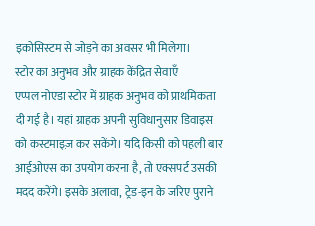इकोसिस्टम से जोड़ने का अवसर भी मिलेगा।
स्टोर का अनुभव और ग्राहक केंद्रित सेवाएँ
एप्पल नोएडा स्टोर में ग्राहक अनुभव को प्राथमिकता दी गई है। यहां ग्राहक अपनी सुविधानुसार डिवाइस को कस्टमाइज़ कर सकेंगे। यदि किसी को पहली बार आईओएस का उपयोग करना है, तो एक्सपर्ट उसकी मदद करेंगे। इसके अलावा, ट्रेड-इन के जरिए पुराने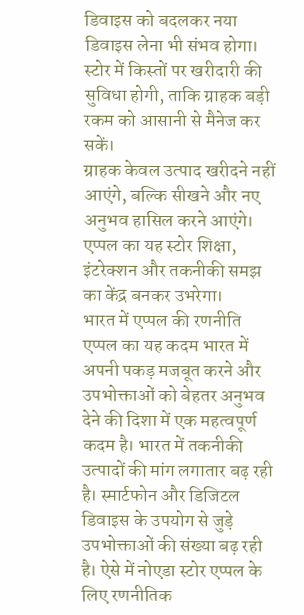डिवाइस को बदलकर नया डिवाइस लेना भी संभव होगा। स्टोर में किस्तों पर खरीदारी की सुविधा होगी, ताकि ग्राहक बड़ी रकम को आसानी से मैनेज कर सकें।
ग्राहक केवल उत्पाद खरीदने नहीं आएंगे, बल्कि सीखने और नए अनुभव हासिल करने आएंगे। एप्पल का यह स्टोर शिक्षा, इंटरेक्शन और तकनीकी समझ का केंद्र बनकर उभरेगा।
भारत में एप्पल की रणनीति
एप्पल का यह कदम भारत में अपनी पकड़ मजबूत करने और उपभोक्ताओं को बेहतर अनुभव देने की दिशा में एक महत्वपूर्ण कदम है। भारत में तकनीकी उत्पादों की मांग लगातार बढ़ रही है। स्मार्टफोन और डिजिटल डिवाइस के उपयोग से जुड़े उपभोक्ताओं की संख्या बढ़ रही है। ऐसे में नोएडा स्टोर एप्पल के लिए रणनीतिक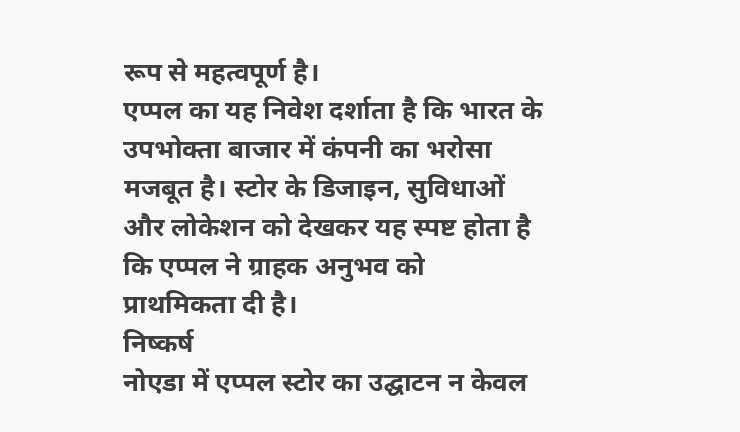रूप से महत्वपूर्ण है।
एप्पल का यह निवेश दर्शाता है कि भारत के उपभोक्ता बाजार में कंपनी का भरोसा मजबूत है। स्टोर के डिजाइन, सुविधाओं और लोकेशन को देखकर यह स्पष्ट होता है कि एप्पल ने ग्राहक अनुभव को प्राथमिकता दी है।
निष्कर्ष
नोएडा में एप्पल स्टोर का उद्घाटन न केवल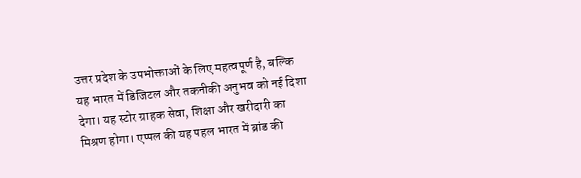उत्तर प्रदेश के उपभोक्ताओं के लिए महत्वपूर्ण है, बल्कि यह भारत में डिजिटल और तकनीकी अनुभव को नई दिशा देगा। यह स्टोर ग्राहक सेवा, शिक्षा और खरीदारी का मिश्रण होगा। एप्पल की यह पहल भारत में ब्रांड की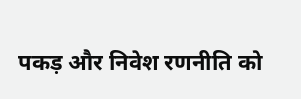पकड़ और निवेश रणनीति को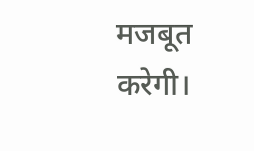मजबूत करेगी।